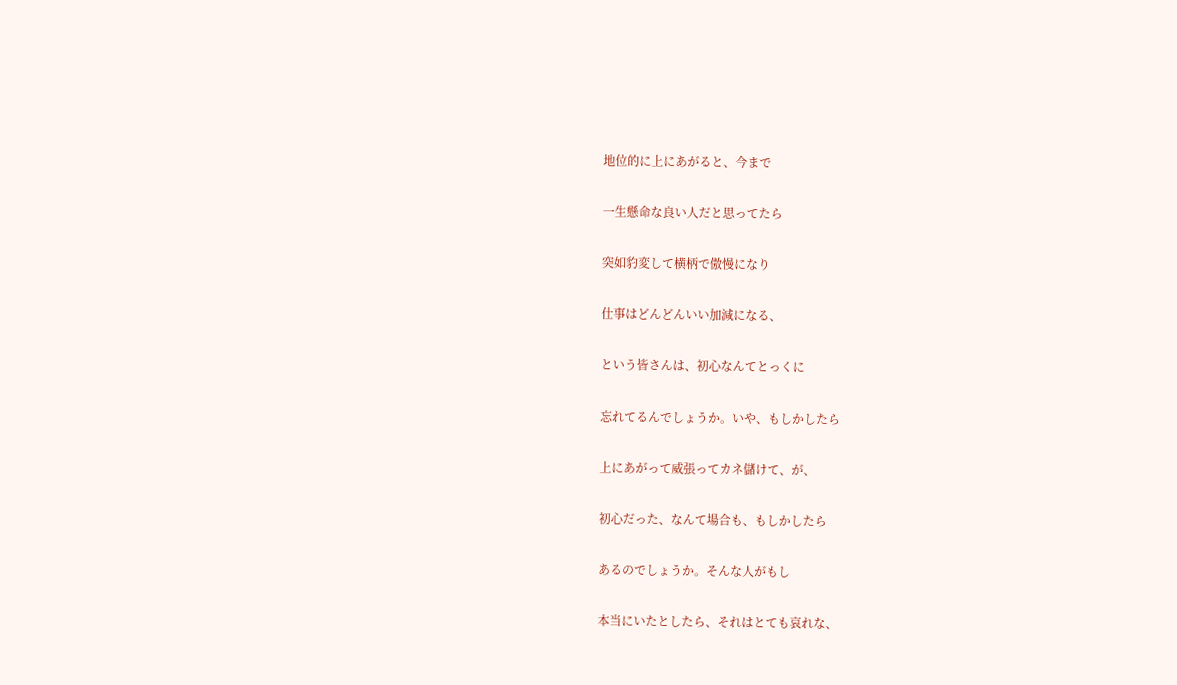地位的に上にあがると、今まで

一生懸命な良い人だと思ってたら

突如豹変して横柄で傲慢になり

仕事はどんどんいい加減になる、

という皆さんは、初心なんてとっくに

忘れてるんでしょうか。いや、もしかしたら

上にあがって威張ってカネ儲けて、が、

初心だった、なんて場合も、もしかしたら

あるのでしょうか。そんな人がもし

本当にいたとしたら、それはとても哀れな、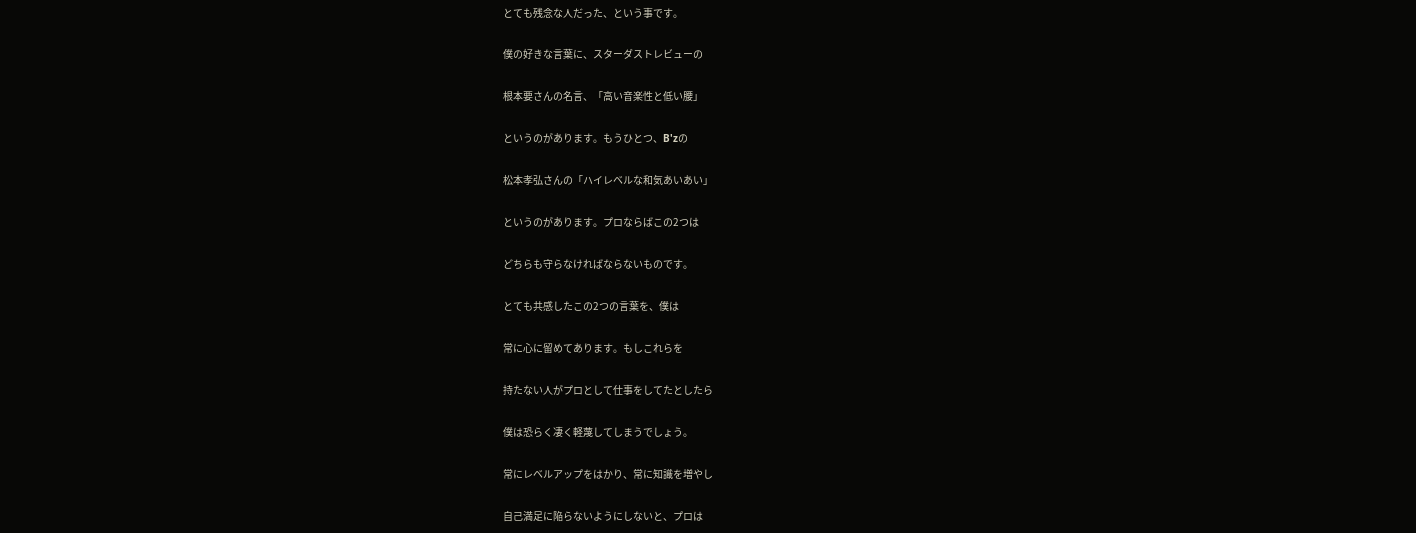とても残念な人だった、という事です。

僕の好きな言葉に、スターダストレビューの

根本要さんの名言、「高い音楽性と低い腰」

というのがあります。もうひとつ、B'zの

松本孝弘さんの「ハイレベルな和気あいあい」

というのがあります。プロならばこの2つは

どちらも守らなければならないものです。

とても共感したこの2つの言葉を、僕は

常に心に留めてあります。もしこれらを

持たない人がプロとして仕事をしてたとしたら

僕は恐らく凄く軽蔑してしまうでしょう。

常にレベルアップをはかり、常に知識を増やし

自己満足に陥らないようにしないと、プロは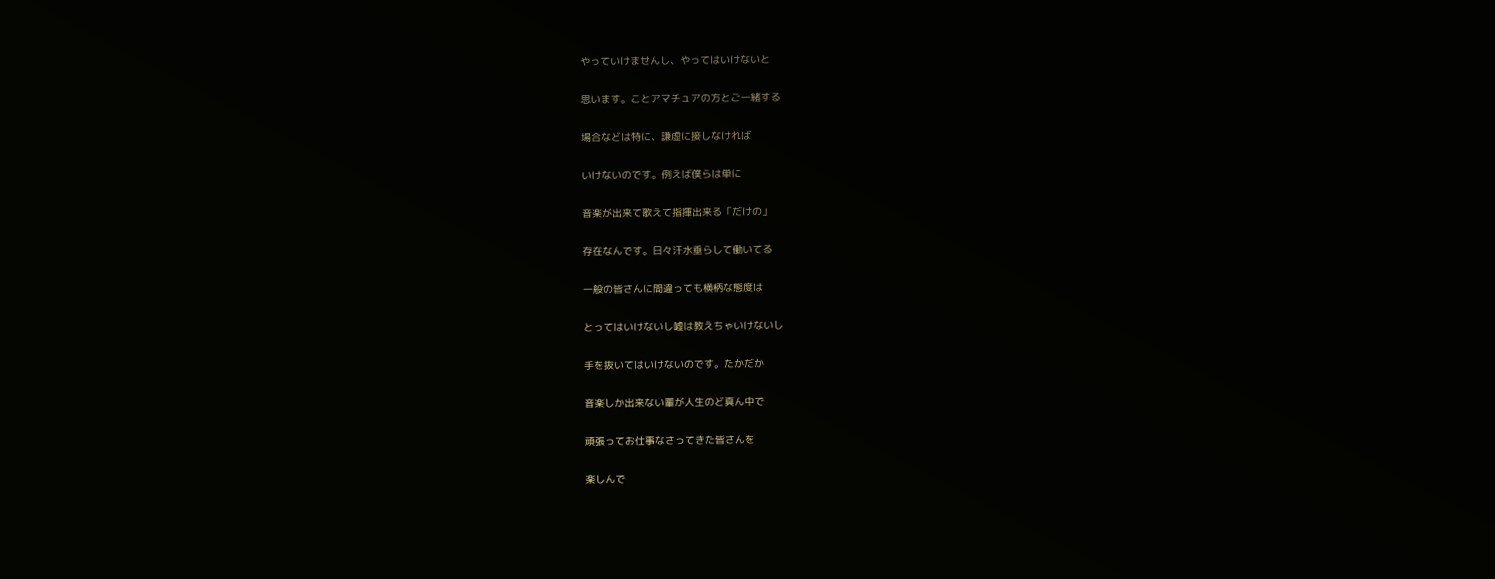やっていけませんし、やってはいけないと

思います。ことアマチュアの方とご一緒する

場合などは特に、謙虚に接しなければ

いけないのです。例えば僕らは単に

音楽が出来て歌えて指揮出来る「だけの」

存在なんです。日々汗水垂らして働いてる

一般の皆さんに間違っても横柄な態度は

とってはいけないし嘘は教えちゃいけないし

手を抜いてはいけないのです。たかだか

音楽しか出来ない輩が人生のど真ん中で

頑張ってお仕事なさってきた皆さんを

楽しんで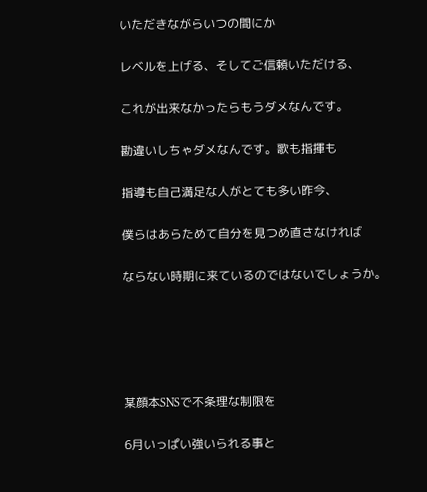いただきながらいつの間にか

レベルを上げる、そしてご信頼いただける、

これが出来なかったらもうダメなんです。

勘違いしちゃダメなんです。歌も指揮も

指導も自己満足な人がとても多い昨今、

僕らはあらためて自分を見つめ直さなければ

ならない時期に来ているのではないでしょうか。





某顔本SNSで不条理な制限を

6月いっぱい強いられる事と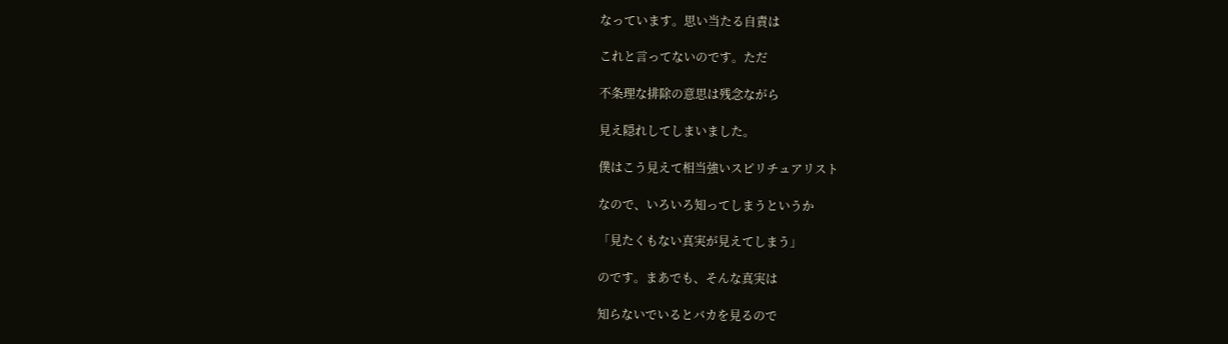なっています。思い当たる自責は

これと言ってないのです。ただ

不条理な排除の意思は残念ながら

見え隠れしてしまいました。

僕はこう見えて相当強いスピリチュアリスト

なので、いろいろ知ってしまうというか

「見たくもない真実が見えてしまう」

のです。まあでも、そんな真実は

知らないでいるとバカを見るので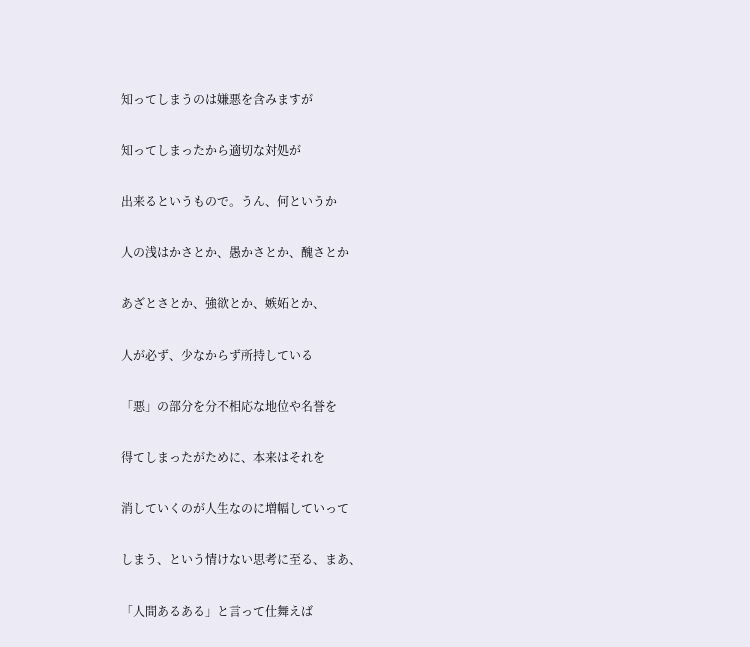知ってしまうのは嫌悪を含みますが

知ってしまったから適切な対処が

出来るというもので。うん、何というか

人の浅はかさとか、愚かさとか、醜さとか

あざとさとか、強欲とか、嫉妬とか、

人が必ず、少なからず所持している

「悪」の部分を分不相応な地位や名誉を

得てしまったがために、本来はそれを

消していくのが人生なのに増幅していって

しまう、という情けない思考に至る、まあ、

「人間あるある」と言って仕舞えば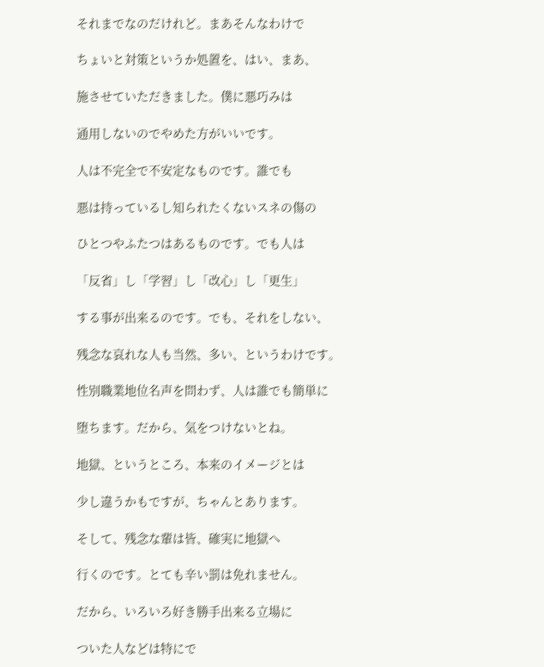それまでなのだけれど。まあそんなわけで

ちょいと対策というか処置を、はい、まあ、

施させていただきました。僕に悪巧みは

通用しないのでやめた方がいいです。

人は不完全で不安定なものです。誰でも

悪は持っているし知られたくないスネの傷の

ひとつやふたつはあるものです。でも人は

「反省」し「学習」し「改心」し「更生」

する事が出来るのです。でも、それをしない、

残念な哀れな人も当然、多い、というわけです。

性別職業地位名声を問わず、人は誰でも簡単に

堕ちます。だから、気をつけないとね。

地獄、というところ、本来のイメージとは

少し違うかもですが、ちゃんとあります。

そして、残念な輩は皆、確実に地獄へ

行くのです。とても辛い罰は免れません。

だから、いろいろ好き勝手出来る立場に

ついた人などは特にで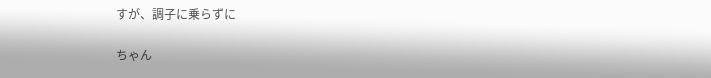すが、調子に乗らずに

ちゃん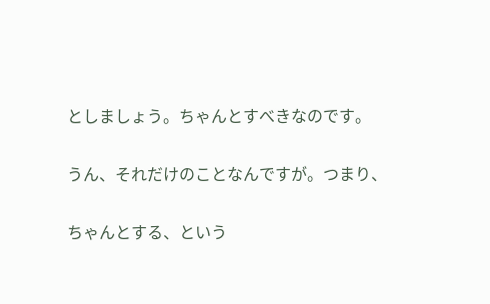としましょう。ちゃんとすべきなのです。

うん、それだけのことなんですが。つまり、

ちゃんとする、という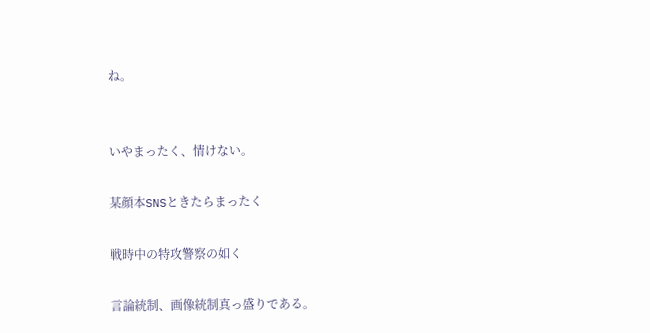ね。


いやまったく、情けない。

某顔本SNSときたらまったく

戦時中の特攻警察の如く

言論統制、画像統制真っ盛りである。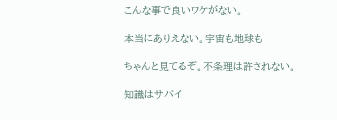こんな事で良いワケがない。

本当にありえない。宇宙も地球も

ちゃんと見てるぞ。不条理は許されない。

知識はサバイ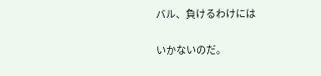バル、負けるわけには

いかないのだ。